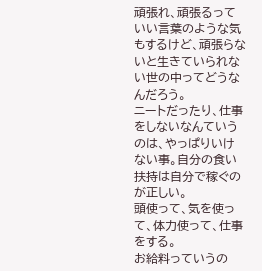頑張れ、頑張るっていい言葉のような気もするけど、頑張らないと生きていられない世の中ってどうなんだろう。
ニートだったり、仕事をしないなんていうのは、やっぱりいけない事。自分の食い扶持は自分で稼ぐのが正しい。
頭使って、気を使って、体力使って、仕事をする。
お給料っていうの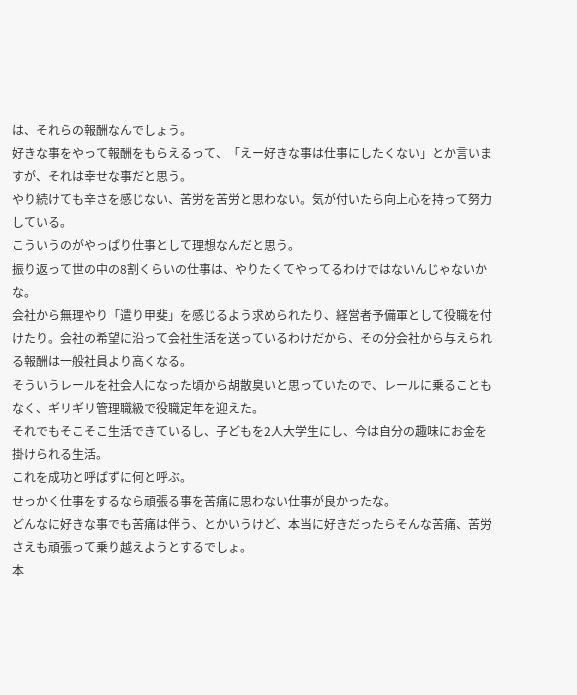は、それらの報酬なんでしょう。
好きな事をやって報酬をもらえるって、「えー好きな事は仕事にしたくない」とか言いますが、それは幸せな事だと思う。
やり続けても辛さを感じない、苦労を苦労と思わない。気が付いたら向上心を持って努力している。
こういうのがやっぱり仕事として理想なんだと思う。
振り返って世の中の8割くらいの仕事は、やりたくてやってるわけではないんじゃないかな。
会社から無理やり「遣り甲斐」を感じるよう求められたり、経営者予備軍として役職を付けたり。会社の希望に沿って会社生活を送っているわけだから、その分会社から与えられる報酬は一般社員より高くなる。
そういうレールを社会人になった頃から胡散臭いと思っていたので、レールに乗ることもなく、ギリギリ管理職級で役職定年を迎えた。
それでもそこそこ生活できているし、子どもを2人大学生にし、今は自分の趣味にお金を掛けられる生活。
これを成功と呼ばずに何と呼ぶ。
せっかく仕事をするなら頑張る事を苦痛に思わない仕事が良かったな。
どんなに好きな事でも苦痛は伴う、とかいうけど、本当に好きだったらそんな苦痛、苦労さえも頑張って乗り越えようとするでしょ。
本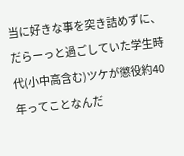当に好きな事を突き詰めずに、だらーっと過ごしていた学生時代(小中高含む)ツケが懲役約40年ってことなんだ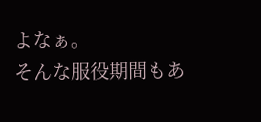よなぁ。
そんな服役期間もあ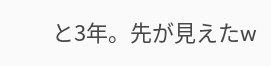と3年。先が見えたw